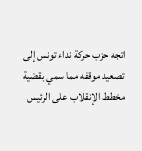اتجه حزب حركة نداء تونس إلى تصعيد موقفه مما سمي بقضية مخطط الإنقلاب على الرئيس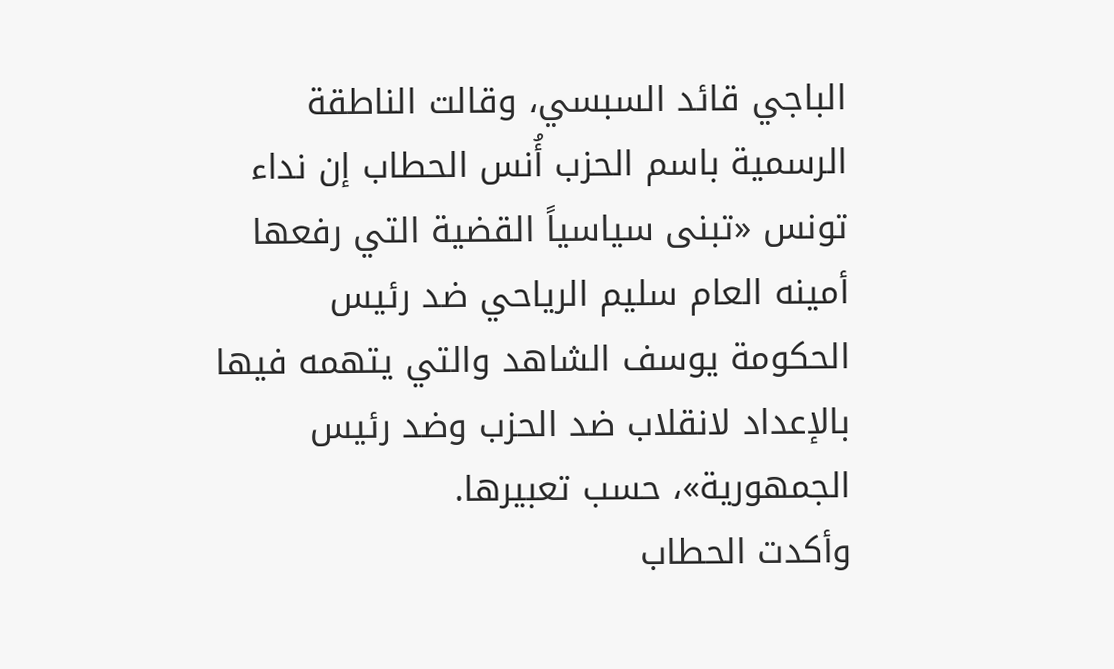الباجي قائد السبسي، وقالت الناطقة الرسمية باسم الحزب أُنس الحطاب إن نداء تونس «تبنى سياسياً القضية التي رفعها أمينه العام سليم الرياحي ضد رئيس الحكومة يوسف الشاهد والتي يتهمه فيها بالإعداد لانقلاب ضد الحزب وضد رئيس الجمهورية»، حسب تعبيرها.
وأكدت الحطاب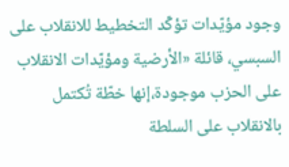وجود مؤيّدات تؤكّد التخطيط للانقلاب على السبسي، قائلة «الأرضية ومؤيّدات الانقلاب على الحزب موجودة،إنها خطّة تُكتمل بالانقلاب على السلطة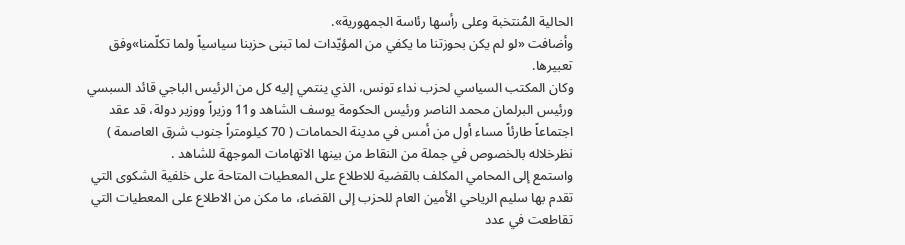الحالية المُنتخبة وعلى رأسها رئاسة الجمهورية».
وأضافت «لو لم يكن بحوزتنا ما يكفي من المؤيّدات لما تبنى حزبنا سياسياً ولما تكلّمنا»وفق تعبيرها.
وكان المكتب السياسي لحزب نداء تونس، الذي ينتمي إليه كل من الرئيس الباجي قائد السبسي ورئيس البرلمان محمد الناصر ورئيس الحكومة يوسف الشاهد و11 وزيراً ووزير دولة، قد عقد اجتماعاً طارئاً مساء أول من أمس في مدينة الحمامات ( 70 كيلومتراً جنوب شرق العاصمة ) نظرخلاله بالخصوص في جملة من النقاط من بينها الاتهامات الموجهة للشاهد .
واستمع إلى المحامي المكلف بالقضية للاطلاع على المعطيات المتاحة على خلفية الشكوى التي تقدم بها سليم الرياحي الأمين العام للحزب إلى القضاء، ما مكن من الاطلاع على المعطيات التي تقاطعت في عدد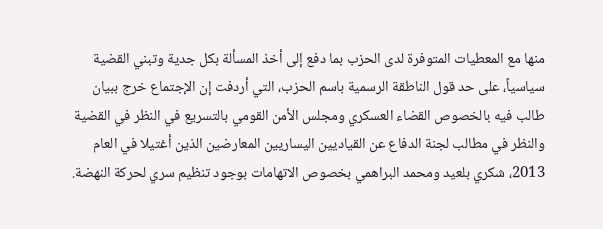منها مع المعطيات المتوفرة لدى الحزب بما دفع إلى أخذ المسألة بكل جدية وتبني القضية سياسياً، على حد قول الناطقة الرسمية باسم الحزب، التي أردفت إن الإجتماع خرج ببيان طالب فيه بالخصوص القضاء العسكري ومجلس الأمن القومي بالتسريع في النظر في القضية والنظر في مطالب لجنة الدفاع عن القياديين اليساريين المعارضين الذين أغتيلا في العام 2013، شكري بلعيد ومحمد البراهمي بخصوص الاتهامات بوجود تنظيم سري لحركة النهضة.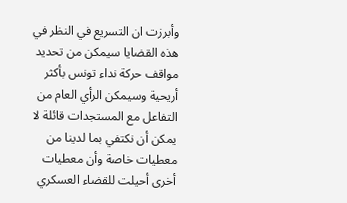وأبرزت ان التسريع في النظر في هذه القضايا سيمكن من تحديد مواقف حركة نداء تونس بأكثر أريحية وسيمكن الرأي العام من التفاعل مع المستجدات قائلة لا يمكن أن نكتفي بما لدينا من معطيات خاصة وأن معطيات أخرى أحيلت للقضاء العسكري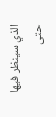الذي سينظر فيها حتى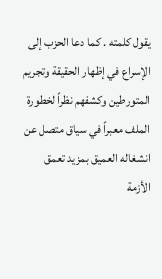يقول كلمته . كما دعا الحزب إلى الإسراع في إظهار الحقيقة وتجريم المتورطين وكشفهم نظراً لخطورة الملف معبراً في سياق متصل عن انشغاله العميق بمزيد تعمق الأزمة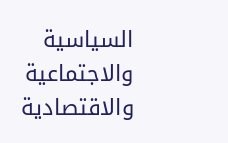السياسية والاجتماعية والاقتصادية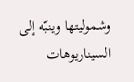وشموليتها وينبّه إلى السيناريوهات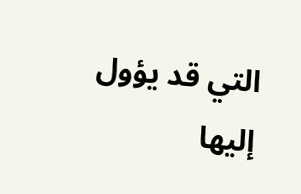التي قد يؤول إليها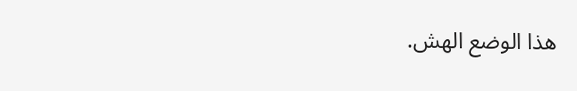هذا الوضع الهش.